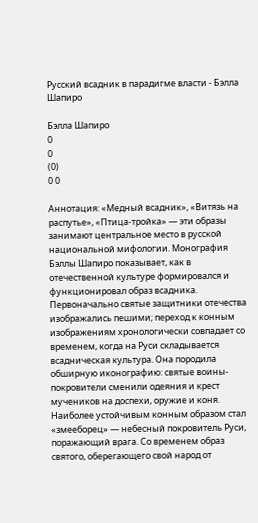Русский всадник в парадигме власти - Бэлла Шапиро

Бэлла Шапиро
0
0
(0)
0 0

Аннотация: «Медный всадник», «Витязь на распутье», «Птица-тройка» — эти образы занимают центральное место в русской национальной мифологии. Монография Бэллы Шапиро показывает, как в отечественной культуре формировался и функционировал образ всадника. Первоначально святые защитники отечества изображались пешими; переход к конным изображениям хронологически совпадает со временем, когда на Руси складывается всадническая культура. Она породила обширную иконографию: святые воины-покровители сменили одеяния и крест мучеников на доспехи, оружие и коня. Наиболее устойчивым конным образом стал «змееборец» — небесный покровитель Руси, поражающий врага. Со временем образ святого, оберегающего свой народ от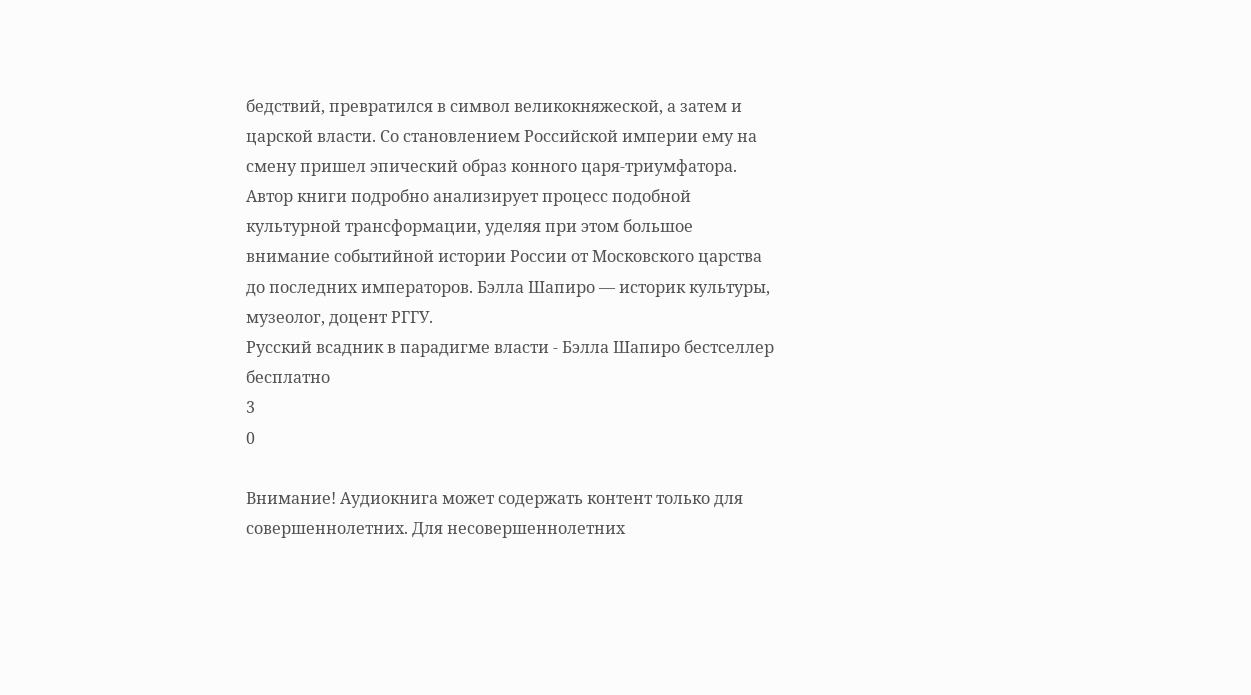бедствий, превратился в символ великокняжеской, а затем и царской власти. Со становлением Российской империи ему на смену пришел эпический образ конного царя-триумфатора. Автор книги подробно анализирует процесс подобной культурной трансформации, уделяя при этом большое внимание событийной истории России от Московского царства до последних императоров. Бэлла Шапиро — историк культуры, музеолог, доцент РГГУ.
Русский всадник в парадигме власти - Бэлла Шапиро бестселлер бесплатно
3
0

Внимание! Аудиокнига может содержать контент только для совершеннолетних. Для несовершеннолетних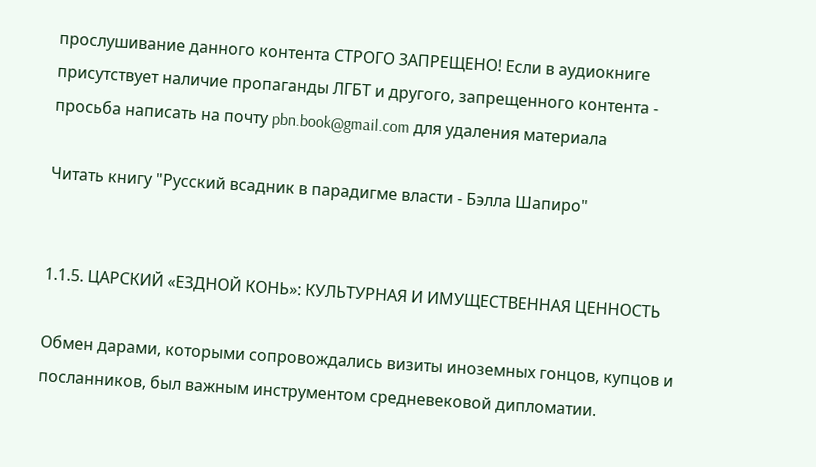прослушивание данного контента СТРОГО ЗАПРЕЩЕНО! Если в аудиокниге присутствует наличие пропаганды ЛГБТ и другого, запрещенного контента - просьба написать на почту pbn.book@gmail.com для удаления материала

Читать книгу "Русский всадник в парадигме власти - Бэлла Шапиро"


1.1.5. ЦАРСКИЙ «ЕЗДНОЙ КОНЬ»: КУЛЬТУРНАЯ И ИМУЩЕСТВЕННАЯ ЦЕННОСТЬ

Обмен дарами, которыми сопровождались визиты иноземных гонцов, купцов и посланников, был важным инструментом средневековой дипломатии.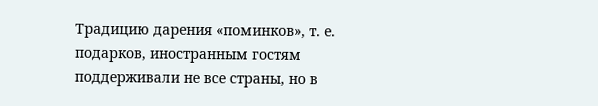Традицию дарения «поминков», т. е. подарков, иностранным гостям поддерживали не все страны, но в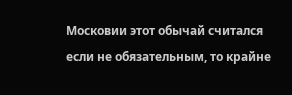Московии этот обычай считался если не обязательным, то крайне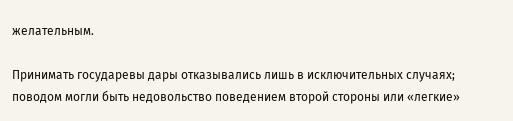желательным.

Принимать государевы дары отказывались лишь в исключительных случаях; поводом могли быть недовольство поведением второй стороны или «легкие»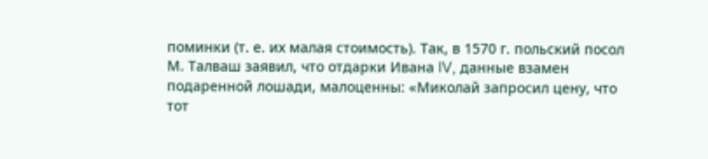поминки (т. е. их малая стоимость). Так, в 1570 г. польский посол М. Талваш заявил, что отдарки Ивана IV, данные взамен подаренной лошади, малоценны: «Миколай запросил цену, что тот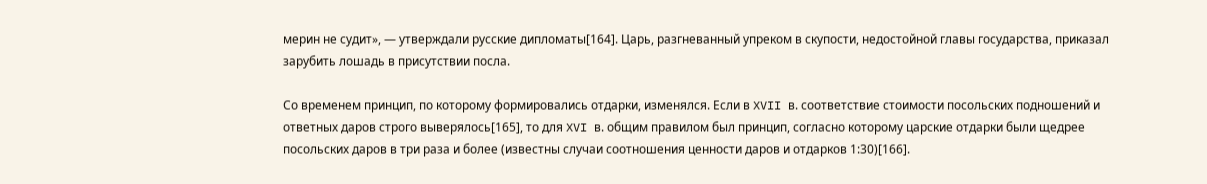мерин не судит», — утверждали русские дипломаты[164]. Царь, разгневанный упреком в скупости, недостойной главы государства, приказал зарубить лошадь в присутствии посла.

Со временем принцип, по которому формировались отдарки, изменялся. Если в XVII в. соответствие стоимости посольских подношений и ответных даров строго выверялось[165], то для XVI в. общим правилом был принцип, согласно которому царские отдарки были щедрее посольских даров в три раза и более (известны случаи соотношения ценности даров и отдарков 1:30)[166].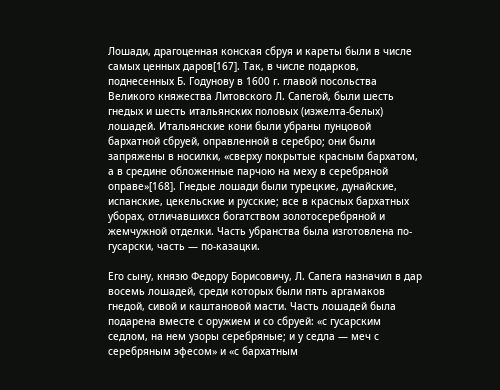Лошади, драгоценная конская сбруя и кареты были в числе самых ценных даров[167]. Так, в числе подарков, поднесенных Б. Годунову в 1600 г. главой посольства Великого княжества Литовского Л. Сапегой, были шесть гнедых и шесть итальянских половых (изжелта-белых) лошадей. Итальянские кони были убраны пунцовой бархатной сбруей, оправленной в серебро; они были запряжены в носилки, «сверху покрытые красным бархатом, а в средине обложенные парчою на меху в серебряной оправе»[168]. Гнедые лошади были турецкие, дунайские, испанские, цекельские и русские; все в красных бархатных уборах, отличавшихся богатством золотосеребряной и жемчужной отделки. Часть убранства была изготовлена по-гусарски, часть — по-казацки.

Его сыну, князю Федору Борисовичу, Л. Сапега назначил в дар восемь лошадей, среди которых были пять аргамаков гнедой, сивой и каштановой масти. Часть лошадей была подарена вместе с оружием и со сбруей: «с гусарским седлом, на нем узоры серебряные; и у седла — меч с серебряным эфесом» и «с бархатным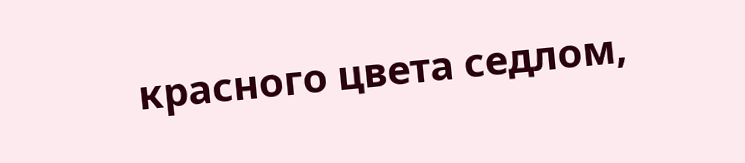красного цвета седлом,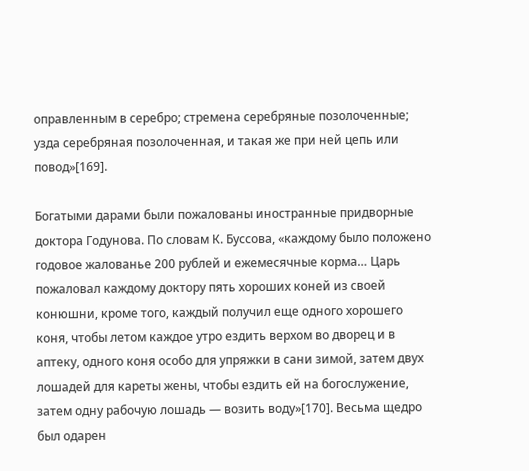оправленным в серебро; стремена серебряные позолоченные; узда серебряная позолоченная, и такая же при ней цепь или повод»[169].

Богатыми дарами были пожалованы иностранные придворные доктора Годунова. По словам К. Буссова, «каждому было положено годовое жалованье 200 рублей и ежемесячные корма… Царь пожаловал каждому доктору пять хороших коней из своей конюшни, кроме того, каждый получил еще одного хорошего коня, чтобы летом каждое утро ездить верхом во дворец и в аптеку, одного коня особо для упряжки в сани зимой, затем двух лошадей для кареты жены, чтобы ездить ей на богослужение, затем одну рабочую лошадь — возить воду»[170]. Весьма щедро был одарен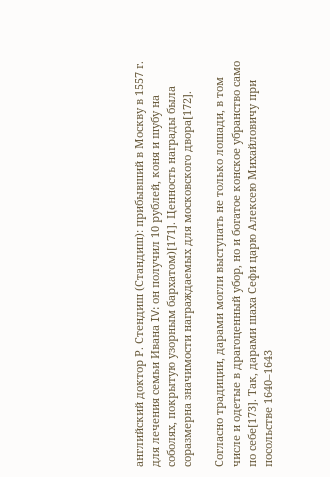английский доктор Р. Стендиш (Стандиш): прибывший в Москву в 1557 г. для лечения семьи Ивана IV: он получил 10 рублей, коня и шубу на соболях, покрытую узорным бархатом)[171]. Ценность награды была соразмерна значимости награждаемых для московского двора[172].

Согласно традиции, дарами могли выступать не только лошади, в том числе и одетые в драгоценный убор, но и богатое конское убранство само по себе[173]. Так, дарами шаха Сефи царю Алексею Михайловичу при посольстве 1640–1643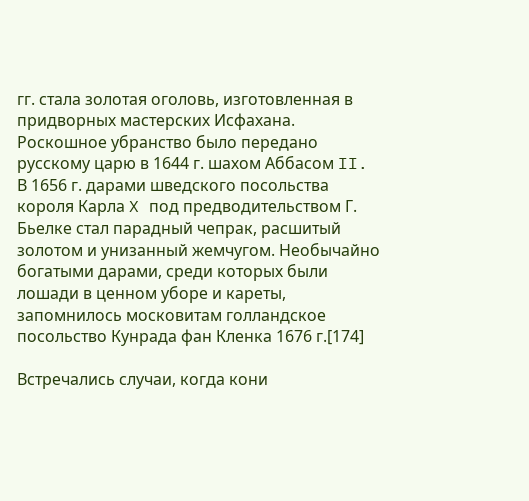гг. стала золотая оголовь, изготовленная в придворных мастерских Исфахана. Роскошное убранство было передано русскому царю в 1644 г. шахом Аббасом II. В 1656 г. дарами шведского посольства короля Карла X под предводительством Г. Бьелке стал парадный чепрак, расшитый золотом и унизанный жемчугом. Необычайно богатыми дарами, среди которых были лошади в ценном уборе и кареты, запомнилось московитам голландское посольство Кунрада фан Кленка 1676 г.[174]

Встречались случаи, когда кони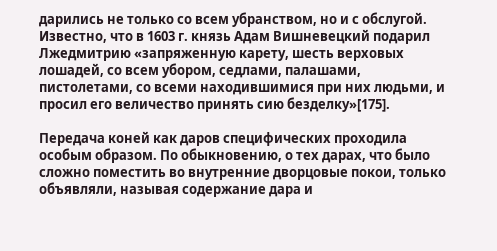дарились не только со всем убранством, но и с обслугой. Известно, что в 1603 г. князь Адам Вишневецкий подарил Лжедмитрию «запряженную карету, шесть верховых лошадей, со всем убором, седлами, палашами, пистолетами, со всеми находившимися при них людьми, и просил его величество принять сию безделку»[175].

Передача коней как даров специфических проходила особым образом. По обыкновению, о тех дарах, что было сложно поместить во внутренние дворцовые покои, только объявляли, называя содержание дара и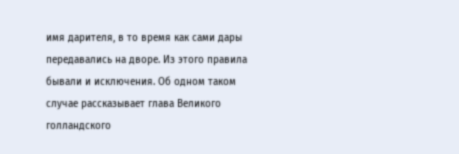имя дарителя, в то время как сами дары передавались на дворе. Из этого правила бывали и исключения. Об одном таком случае рассказывает глава Великого голландского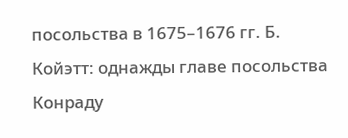посольства в 1675–1676 гг. Б. Койэтт: однажды главе посольства Конраду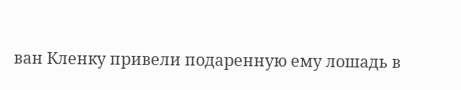ван Кленку привели подаренную ему лошадь в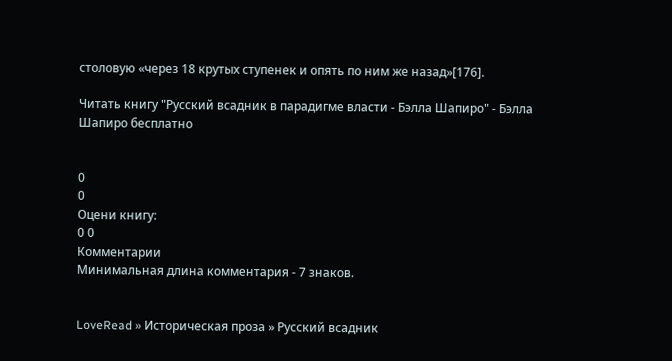столовую «через 18 крутых ступенек и опять по ним же назад»[176].

Читать книгу "Русский всадник в парадигме власти - Бэлла Шапиро" - Бэлла Шапиро бесплатно


0
0
Оцени книгу:
0 0
Комментарии
Минимальная длина комментария - 7 знаков.


LoveRead » Историческая проза » Русский всадник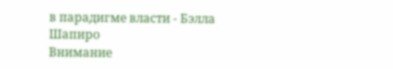в парадигме власти - Бэлла Шапиро
Внимание